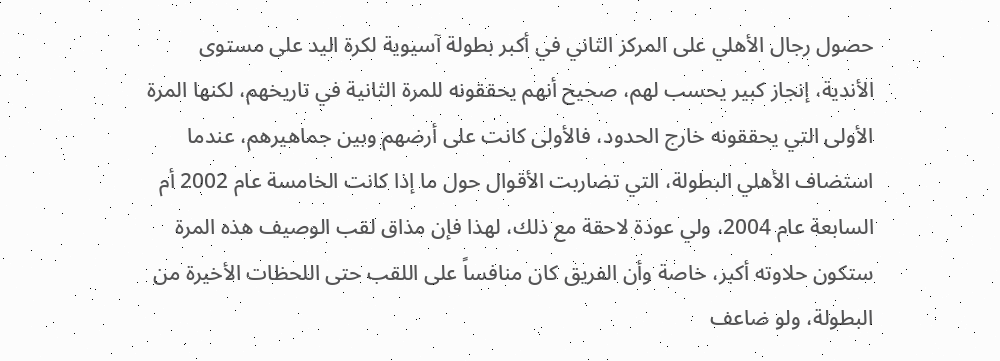حصول رجال الأهلي على المركز الثاني في أكبر بطولة آسيوية لكرة اليد على مستوى الأندية، إنجاز كبير يحسب لهم، صحيح أنهم يحققونه للمرة الثانية في تاريخهم، لكنها المرة الأولى التي يحققونه خارج الحدود، فالأولى كانت على أرضهم وبين جماهيرهم، عندما استضاف الأهلي البطولة، التي تضاربت الأقوال حول ما إذا كانت الخامسة عام 2002 أم السابعة عام 2004، ولي عودة لاحقة مع ذلك، لهذا فإن مذاق لقب الوصيف هذه المرة ستكون حلاوته أكبر، خاصة وأن الفريق كان منافساً على اللقب حتى اللحظات الأخيرة من البطولة، ولو ضاعف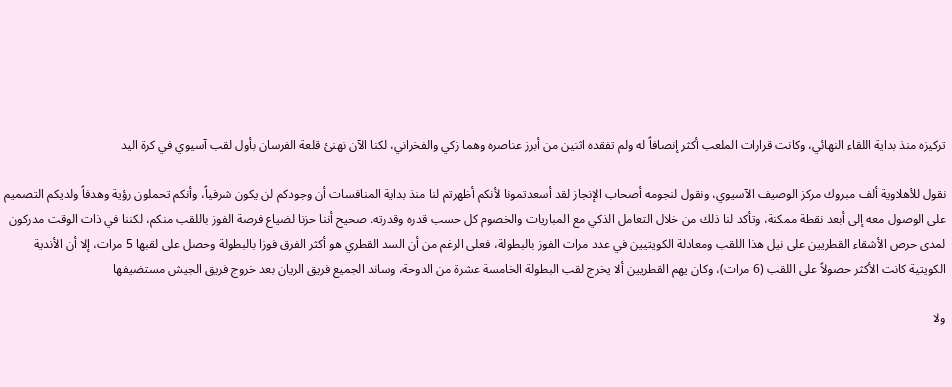تركيزه منذ بداية اللقاء النهائي، وكانت قرارات الملعب أكثر إنصافاً له ولم تفقده اثنين من أبرز عناصره وهما زكي والفخراني، لكنا الآن نهنئ قلعة الفرسان بأول لقب آسيوي في كرة اليد

نقول للأهلاوية ألف مبروك مركز الوصيف الآسيوي، ونقول لنجومه أصحاب الإنجاز لقد أسعدتمونا لأنكم أظهرتم لنا منذ بداية المنافسات أن وجودكم لن يكون شرفياً، وأنكم تحملون رؤية وهدفاً ولديكم التصميم على الوصول معه إلى أبعد نقطة ممكنة، وتأكد لنا ذلك من خلال التعامل الذكي مع المباريات والخصوم كل حسب قدره وقدرته. صحيح أننا حزنا لضياع فرصة الفوز باللقب منكم، لكننا في ذات الوقت مدركون لمدى حرص الأشقاء القطريين على نيل هذا اللقب ومعادلة الكويتيين في عدد مرات الفوز بالبطولة، فعلى الرغم من أن السد القطري هو أكثر الفرق فوزا بالبطولة وحصل على لقبها 5 مرات، إلا أن الأندية الكويتية كانت الأكثر حصولاً على اللقب (6 مرات)، وكان يهم القطريين ألا يخرج لقب البطولة الخامسة عشرة من الدوحة، وساند الجميع فريق الريان بعد خروج فريق الجيش مستضيفها

ولا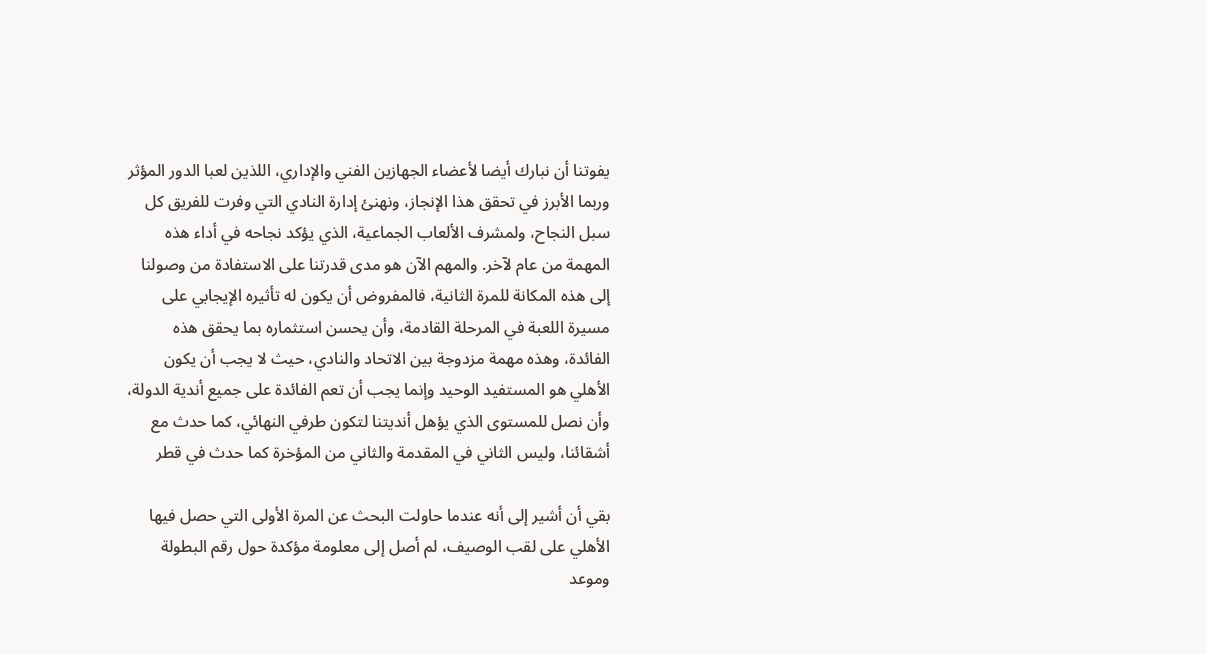يفوتنا أن نبارك أيضا لأعضاء الجهازين الفني والإداري، اللذين لعبا الدور المؤثر وربما الأبرز في تحقق هذا الإنجاز، ونهنئ إدارة النادي التي وفرت للفريق كل سبل النجاح، ولمشرف الألعاب الجماعية، الذي يؤكد نجاحه في أداء هذه المهمة من عام لآخر. والمهم الآن هو مدى قدرتنا على الاستفادة من وصولنا إلى هذه المكانة للمرة الثانية، فالمفروض أن يكون له تأثيره الإيجابي على مسيرة اللعبة في المرحلة القادمة، وأن يحسن استثماره بما يحقق هذه الفائدة، وهذه مهمة مزدوجة بين الاتحاد والنادي، حيث لا يجب أن يكون الأهلي هو المستفيد الوحيد وإنما يجب أن تعم الفائدة على جميع أندية الدولة، وأن نصل للمستوى الذي يؤهل أنديتنا لتكون طرفي النهائي، كما حدث مع أشقائنا، وليس الثاني في المقدمة والثاني من المؤخرة كما حدث في قطر

بقي أن أشير إلى أنه عندما حاولت البحث عن المرة الأولى التي حصل فيها الأهلي على لقب الوصيف، لم أصل إلى معلومة مؤكدة حول رقم البطولة وموعد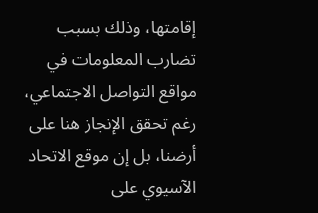إقامتها، وذلك بسبب تضارب المعلومات في مواقع التواصل الاجتماعي، رغم تحقق الإنجاز هنا على أرضنا، بل إن موقع الاتحاد الآسيوي على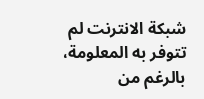شبكة الانترنت لم تتوفر به المعلومة، بالرغم من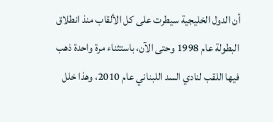أن الدول الخليجية سيطرت على كل الألقاب منذ انطلاق البطولة عام 1998 وحتى الآن، باستثناء مرة واحدة ذهب فيها اللقب لنادي السد اللبناني عام 2010، وهذا خلل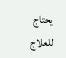يحتاج للعلاج